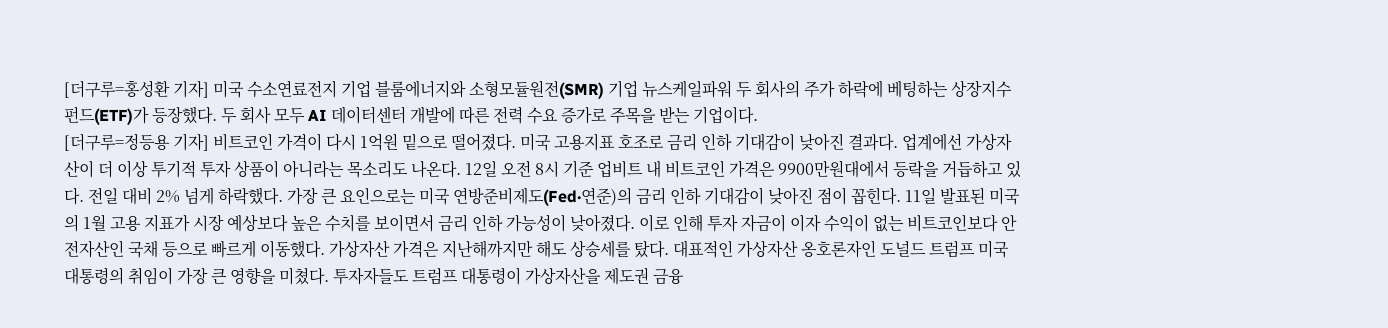[더구루=홍성환 기자] 미국 수소연료전지 기업 블룸에너지와 소형모듈원전(SMR) 기업 뉴스케일파워 두 회사의 주가 하락에 베팅하는 상장지수펀드(ETF)가 등장했다. 두 회사 모두 AI 데이터센터 개발에 따른 전력 수요 증가로 주목을 받는 기업이다.
[더구루=정등용 기자] 비트코인 가격이 다시 1억원 밑으로 떨어졌다. 미국 고용지표 호조로 금리 인하 기대감이 낮아진 결과다. 업계에선 가상자산이 더 이상 투기적 투자 상품이 아니라는 목소리도 나온다. 12일 오전 8시 기준 업비트 내 비트코인 가격은 9900만원대에서 등락을 거듭하고 있다. 전일 대비 2% 넘게 하락했다. 가장 큰 요인으로는 미국 연방준비제도(Fed·연준)의 금리 인하 기대감이 낮아진 점이 꼽힌다. 11일 발표된 미국의 1월 고용 지표가 시장 예상보다 높은 수치를 보이면서 금리 인하 가능성이 낮아졌다. 이로 인해 투자 자금이 이자 수익이 없는 비트코인보다 안전자산인 국채 등으로 빠르게 이동했다. 가상자산 가격은 지난해까지만 해도 상승세를 탔다. 대표적인 가상자산 옹호론자인 도널드 트럼프 미국 대통령의 취임이 가장 큰 영향을 미쳤다. 투자자들도 트럼프 대통령이 가상자산을 제도권 금융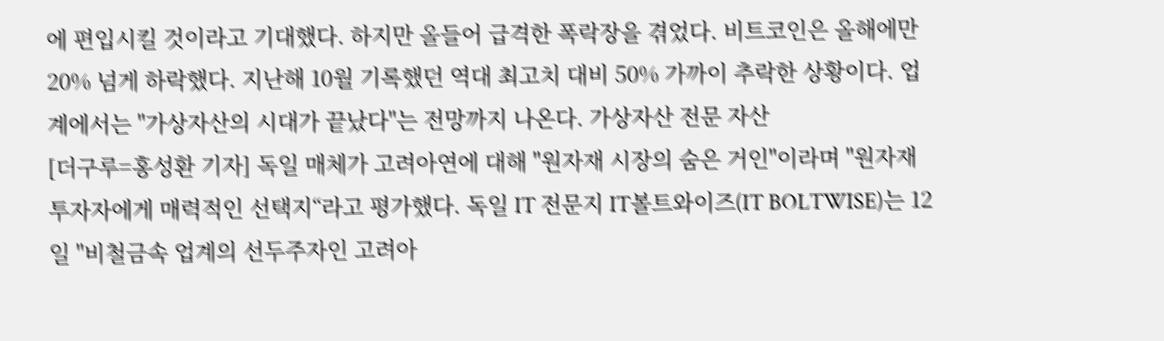에 편입시킬 것이라고 기대했다. 하지만 올들어 급격한 폭락장을 겪었다. 비트코인은 올해에만 20% 넘게 하락했다. 지난해 10월 기록했던 역대 최고치 대비 50% 가까이 추락한 상황이다. 업계에서는 "가상자산의 시대가 끝났다"는 전망까지 나온다. 가상자산 전문 자산
[더구루=홍성환 기자] 독일 매체가 고려아연에 대해 "원자재 시장의 숨은 거인"이라며 "원자재 투자자에게 매력적인 선택지“라고 평가했다. 독일 IT 전문지 IT볼트와이즈(IT BOLTWISE)는 12일 "비철금속 업계의 선두주자인 고려아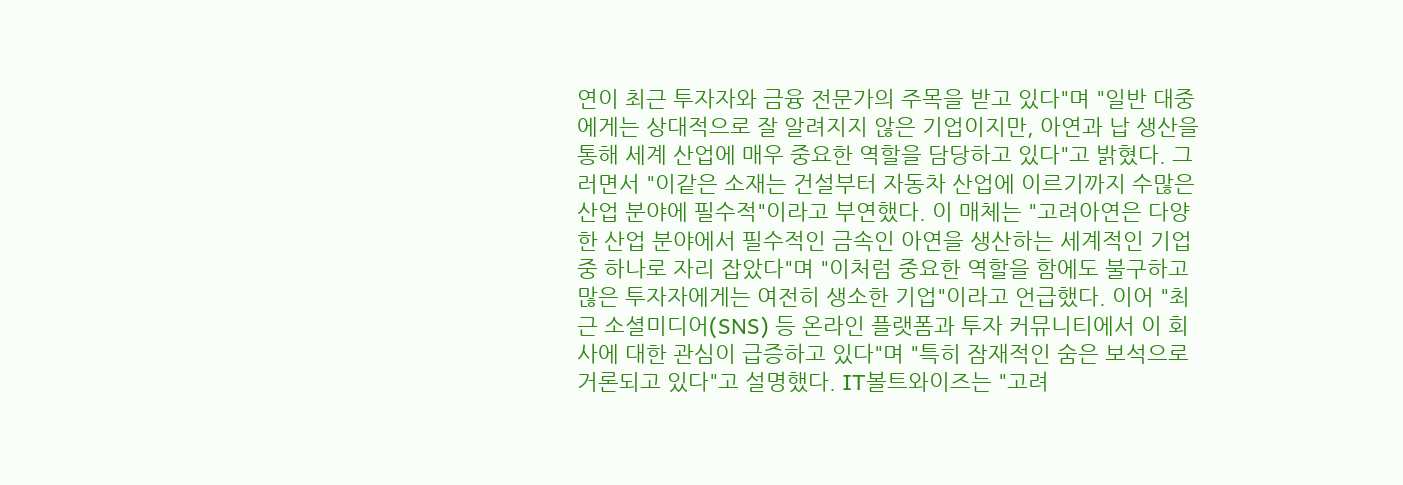연이 최근 투자자와 금융 전문가의 주목을 받고 있다"며 "일반 대중에게는 상대적으로 잘 알려지지 않은 기업이지만, 아연과 납 생산을 통해 세계 산업에 매우 중요한 역할을 담당하고 있다"고 밝혔다. 그러면서 "이같은 소재는 건설부터 자동차 산업에 이르기까지 수많은 산업 분야에 필수적"이라고 부연했다. 이 매체는 "고려아연은 다양한 산업 분야에서 필수적인 금속인 아연을 생산하는 세계적인 기업 중 하나로 자리 잡았다"며 "이처럼 중요한 역할을 함에도 불구하고 많은 투자자에게는 여전히 생소한 기업"이라고 언급했다. 이어 "최근 소셜미디어(SNS) 등 온라인 플랫폼과 투자 커뮤니티에서 이 회사에 대한 관심이 급증하고 있다"며 "특히 잠재적인 숨은 보석으로 거론되고 있다"고 설명했다. IT볼트와이즈는 "고려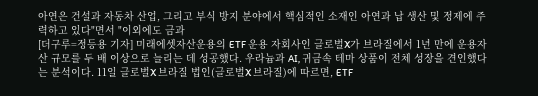아연은 건설과 자동차 산업, 그리고 부식 방지 분야에서 핵심적인 소재인 아연과 납 생산 및 정제에 주력하고 있다"면서 "이외에도 금과
[더구루=정등용 기자] 미래에셋자산운용의 ETF 운용 자회사인 글로벌X가 브라질에서 1년 만에 운용자산 규모를 두 배 이상으로 늘리는 데 성공했다. 우라늄과 AI, 귀금속 테마 상품이 전체 성장을 견인했다는 분석이다. 11일 글로벌X 브라질 법인(글로벌X 브라질)에 따르면, ETF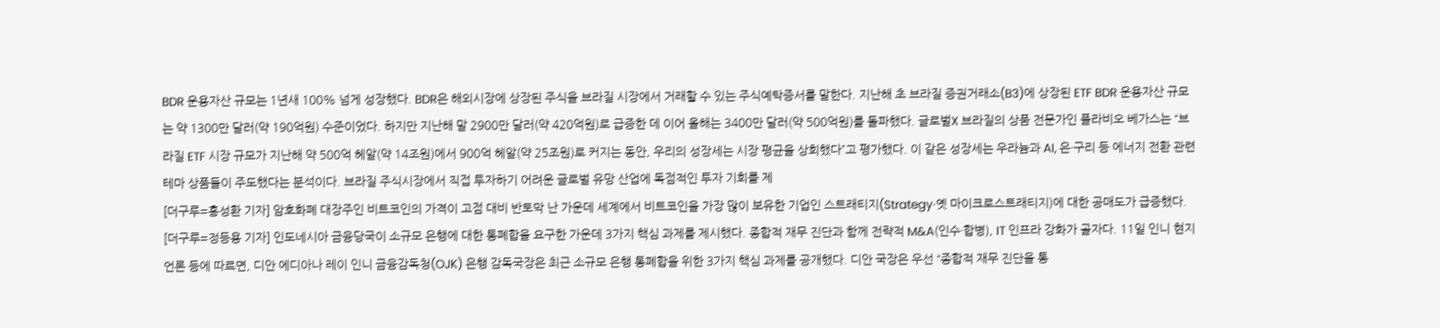BDR 운용자산 규모는 1년새 100% 넘게 성장했다. BDR은 해외시장에 상장된 주식을 브라질 시장에서 거래할 수 있는 주식예탁증서를 말한다. 지난해 초 브라질 증권거래소(B3)에 상장된 ETF BDR 운용자산 규모는 약 1300만 달러(약 190억원) 수준이었다. 하지만 지난해 말 2900만 달러(약 420억원)로 급증한 데 이어 올해는 3400만 달러(약 500억원)를 돌파했다. 글로벌X 브라질의 상품 전문가인 플라비오 베가스는 “브라질 ETF 시장 규모가 지난해 약 500억 헤알(약 14조원)에서 900억 헤알(약 25조원)로 커지는 동안, 우리의 성장세는 시장 평균을 상회했다”고 평가했다. 이 같은 성장세는 우라늄과 AI, 은·구리 등 에너지 전환 관련 테마 상품들이 주도했다는 분석이다. 브라질 주식시장에서 직접 투자하기 어려운 글로벌 유망 산업에 독점적인 투자 기회를 제
[더구루=홍성환 기자] 암호화폐 대장주인 비트코인의 가격이 고점 대비 반토막 난 가운데 세계에서 비트코인을 가장 많이 보유한 기업인 스트래티지(Strategy·옛 마이크로스트래티지)에 대한 공매도가 급증했다.
[더구루=정등용 기자] 인도네시아 금융당국이 소규모 은행에 대한 통폐합을 요구한 가운데 3가지 핵심 과제를 제시했다. 종합적 재무 진단과 함께 전략적 M&A(인수·합병), IT 인프라 강화가 골자다. 11일 인니 현지 언론 등에 따르면, 디안 에디아나 레이 인니 금융감독청(OJK) 은행 감독국장은 최근 소규모 은행 통폐합을 위한 3가지 핵심 과제를 공개했다. 디안 국장은 우선 “종합적 재무 진단을 통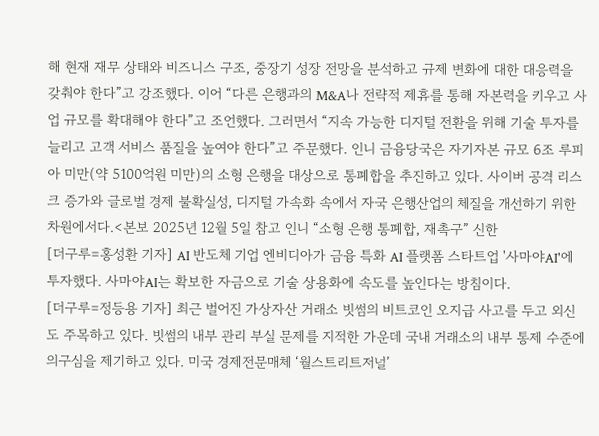해 현재 재무 상태와 비즈니스 구조, 중장기 성장 전망을 분석하고 규제 변화에 대한 대응력을 갖춰야 한다”고 강조했다. 이어 “다른 은행과의 M&A나 전략적 제휴를 통해 자본력을 키우고 사업 규모를 확대해야 한다”고 조언했다. 그러면서 “지속 가능한 디지털 전환을 위해 기술 투자를 늘리고 고객 서비스 품질을 높여야 한다”고 주문했다. 인니 금융당국은 자기자본 규모 6조 루피아 미만(약 5100억원 미만)의 소형 은행을 대상으로 통폐합을 추진하고 있다. 사이버 공격 리스크 증가와 글로벌 경제 불확실성, 디지털 가속화 속에서 자국 은행산업의 체질을 개선하기 위한 차원에서다.<본보 2025년 12월 5일 참고 인니 “소형 은행 통폐합, 재촉구” 신한
[더구루=홍성환 기자] AI 반도체 기업 엔비디아가 금융 특화 AI 플랫폼 스타트업 '사마야AI'에 투자했다. 사마야AI는 확보한 자금으로 기술 상용화에 속도를 높인다는 방침이다.
[더구루=정등용 기자] 최근 벌어진 가상자산 거래소 빗썸의 비트코인 오지급 사고를 두고 외신도 주목하고 있다. 빗썸의 내부 관리 부실 문제를 지적한 가운데 국내 거래소의 내부 통제 수준에 의구심을 제기하고 있다. 미국 경제전문매체 ‘월스트리트저널’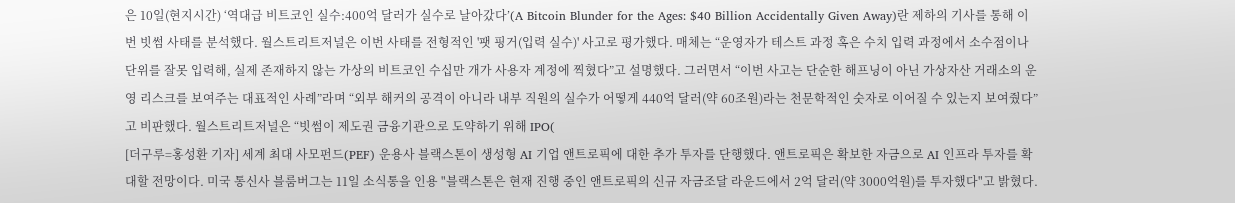은 10일(현지시간) ‘역대급 비트코인 실수:400억 달러가 실수로 날아갔다’(A Bitcoin Blunder for the Ages: $40 Billion Accidentally Given Away)란 제하의 기사를 통해 이번 빗썸 사태를 분석했다. 월스트리트저널은 이번 사태를 전형적인 '팻 핑거(입력 실수)' 사고로 평가했다. 매체는 “운영자가 테스트 과정 혹은 수치 입력 과정에서 소수점이나 단위를 잘못 입력해, 실제 존재하지 않는 가상의 비트코인 수십만 개가 사용자 계정에 찍혔다”고 설명했다. 그러면서 “이번 사고는 단순한 해프닝이 아닌 가상자산 거래소의 운영 리스크를 보여주는 대표적인 사례”라며 “외부 해커의 공격이 아니라 내부 직원의 실수가 어떻게 440억 달러(약 60조원)라는 천문학적인 숫자로 이어질 수 있는지 보여줬다”고 비판했다. 월스트리트저널은 “빗썸이 제도권 금융기관으로 도약하기 위해 IPO(
[더구루=홍성환 기자] 세계 최대 사모펀드(PEF) 운용사 블랙스톤이 생성형 AI 기업 앤트로픽에 대한 추가 투자를 단행했다. 앤트로픽은 확보한 자금으로 AI 인프라 투자를 확대할 전망이다. 미국 통신사 블룸버그는 11일 소식통을 인용 "블랙스톤은 현재 진행 중인 앤트로픽의 신규 자금조달 라운드에서 2억 달러(약 3000억원)를 투자했다"고 밝혔다.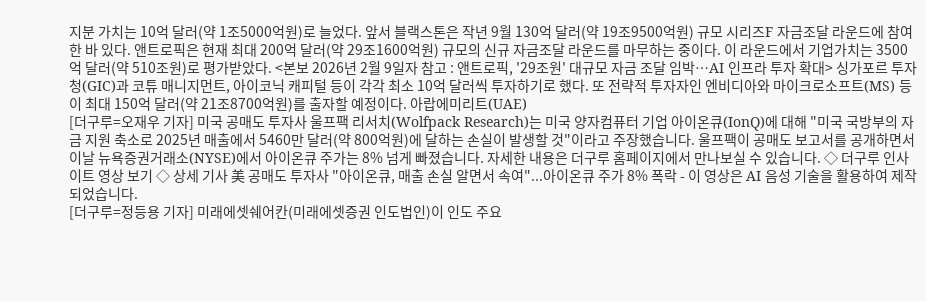지분 가치는 10억 달러(약 1조5000억원)로 늘었다. 앞서 블랙스톤은 작년 9월 130억 달러(약 19조9500억원) 규모 시리즈F 자금조달 라운드에 참여한 바 있다. 앤트로픽은 현재 최대 200억 달러(약 29조1600억원) 규모의 신규 자금조달 라운드를 마무하는 중이다. 이 라운드에서 기업가치는 3500억 달러(약 510조원)로 평가받았다. <본보 2026년 2월 9일자 참고 : 앤트로픽, '29조원' 대규모 자금 조달 임박…AI 인프라 투자 확대> 싱가포르 투자청(GIC)과 코튜 매니지먼트, 아이코닉 캐피털 등이 각각 최소 10억 달러씩 투자하기로 했다. 또 전략적 투자자인 엔비디아와 마이크로소프트(MS) 등이 최대 150억 달러(약 21조8700억원)를 출자할 예정이다. 아랍에미리트(UAE)
[더구루=오재우 기자] 미국 공매도 투자사 울프팩 리서치(Wolfpack Research)는 미국 양자컴퓨터 기업 아이온큐(IonQ)에 대해 "미국 국방부의 자금 지원 축소로 2025년 매출에서 5460만 달러(약 800억원)에 달하는 손실이 발생할 것"이라고 주장했습니다. 울프팩이 공매도 보고서를 공개하면서 이날 뉴욕증권거래소(NYSE)에서 아이온큐 주가는 8% 넘게 빠졌습니다. 자세한 내용은 더구루 홈페이지에서 만나보실 수 있습니다. ◇ 더구루 인사이트 영상 보기 ◇ 상세 기사 美 공매도 투자사 "아이온큐, 매출 손실 알면서 속여"...아이온큐 주가 8% 폭락 - 이 영상은 AI 음성 기술을 활용하여 제작되었습니다.
[더구루=정등용 기자] 미래에셋쉐어칸(미래에셋증권 인도법인)이 인도 주요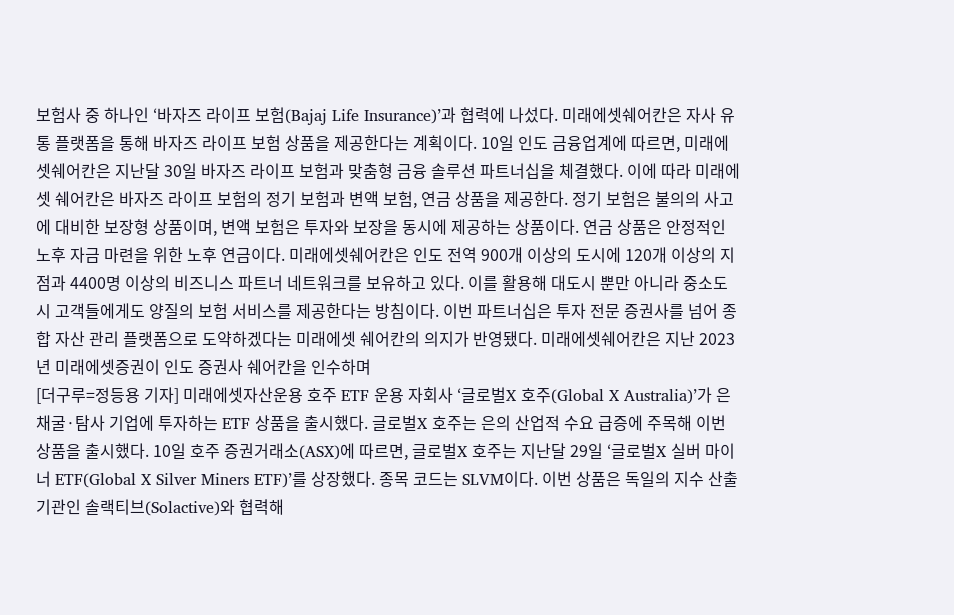보험사 중 하나인 ‘바자즈 라이프 보험(Bajaj Life Insurance)’과 협력에 나섰다. 미래에셋쉐어칸은 자사 유통 플랫폼을 통해 바자즈 라이프 보험 상품을 제공한다는 계획이다. 10일 인도 금융업계에 따르면, 미래에셋쉐어칸은 지난달 30일 바자즈 라이프 보험과 맞춤형 금융 솔루션 파트너십을 체결했다. 이에 따라 미래에셋 쉐어칸은 바자즈 라이프 보험의 정기 보험과 변액 보험, 연금 상품을 제공한다. 정기 보험은 불의의 사고에 대비한 보장형 상품이며, 변액 보험은 투자와 보장을 동시에 제공하는 상품이다. 연금 상품은 안정적인 노후 자금 마련을 위한 노후 연금이다. 미래에셋쉐어칸은 인도 전역 900개 이상의 도시에 120개 이상의 지점과 4400명 이상의 비즈니스 파트너 네트워크를 보유하고 있다. 이를 활용해 대도시 뿐만 아니라 중소도시 고객들에게도 양질의 보험 서비스를 제공한다는 방침이다. 이번 파트너십은 투자 전문 증권사를 넘어 종합 자산 관리 플랫폼으로 도약하겠다는 미래에셋 쉐어칸의 의지가 반영됐다. 미래에셋쉐어칸은 지난 2023년 미래에셋증권이 인도 증권사 쉐어칸을 인수하며
[더구루=정등용 기자] 미래에셋자산운용 호주 ETF 운용 자회사 ‘글로벌X 호주(Global X Australia)’가 은 채굴·탐사 기업에 투자하는 ETF 상품을 출시했다. 글로벌X 호주는 은의 산업적 수요 급증에 주목해 이번 상품을 출시했다. 10일 호주 증권거래소(ASX)에 따르면, 글로벌X 호주는 지난달 29일 ‘글로벌X 실버 마이너 ETF(Global X Silver Miners ETF)’를 상장했다. 종목 코드는 SLVM이다. 이번 상품은 독일의 지수 산출 기관인 솔랙티브(Solactive)와 협력해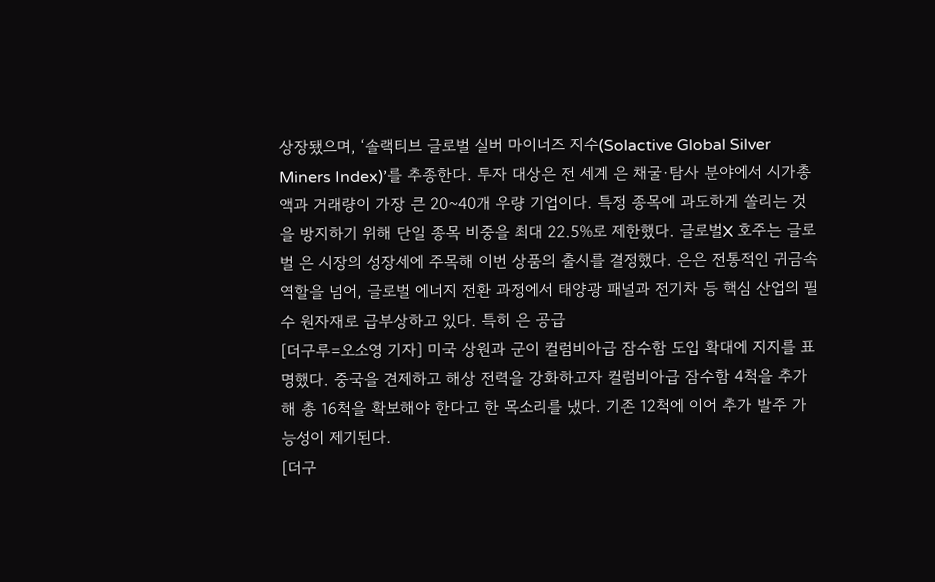상장됐으며, ‘솔랙티브 글로벌 실버 마이너즈 지수(Solactive Global Silver Miners Index)’를 추종한다. 투자 대상은 전 세계 은 채굴·탐사 분야에서 시가총액과 거래량이 가장 큰 20~40개 우량 기업이다. 특정 종목에 과도하게 쏠리는 것을 방지하기 위해 단일 종목 비중을 최대 22.5%로 제한했다. 글로벌X 호주는 글로벌 은 시장의 성장세에 주목해 이번 상품의 출시를 결정했다. 은은 전통적인 귀금속 역할을 넘어, 글로벌 에너지 전환 과정에서 태양광 패널과 전기차 등 핵심 산업의 필수 원자재로 급부상하고 있다. 특히 은 공급
[더구루=오소영 기자] 미국 상원과 군이 컬럼비아급 잠수함 도입 확대에 지지를 표명했다. 중국을 견제하고 해상 전력을 강화하고자 컬럼비아급 잠수함 4척을 추가해 총 16척을 확보해야 한다고 한 목소리를 냈다. 기존 12척에 이어 추가 발주 가능성이 제기된다.
[더구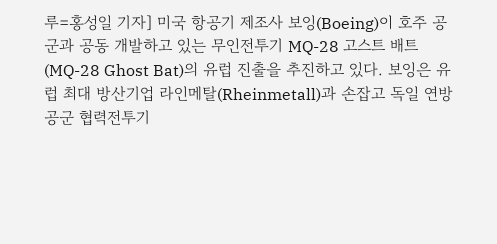루=홍성일 기자] 미국 항공기 제조사 보잉(Boeing)이 호주 공군과 공동 개발하고 있는 무인전투기 MQ-28 고스트 배트(MQ-28 Ghost Bat)의 유럽 진출을 추진하고 있다. 보잉은 유럽 최대 방산기업 라인메탈(Rheinmetall)과 손잡고 독일 연방 공군 협력전투기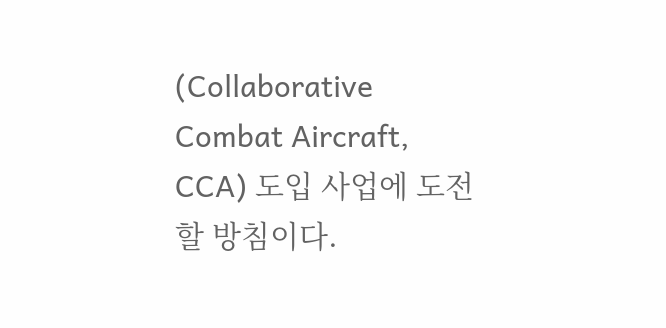(Collaborative Combat Aircraft, CCA) 도입 사업에 도전할 방침이다.